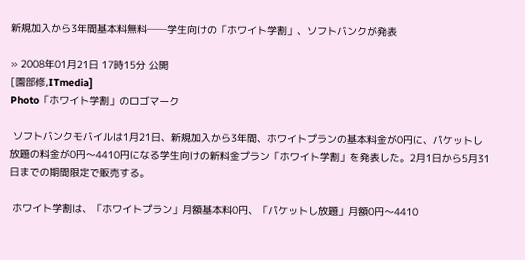新規加入から3年間基本料無料──学生向けの「ホワイト学割」、ソフトバンクが発表

» 2008年01月21日 17時15分 公開
[園部修,ITmedia]
Photo「ホワイト学割」のロゴマーク

 ソフトバンクモバイルは1月21日、新規加入から3年間、ホワイトプランの基本料金が0円に、パケットし放題の料金が0円〜4410円になる学生向けの新料金プラン「ホワイト学割」を発表した。2月1日から5月31日までの期間限定で販売する。

 ホワイト学割は、「ホワイトプラン」月額基本料0円、「パケットし放題」月額0円〜4410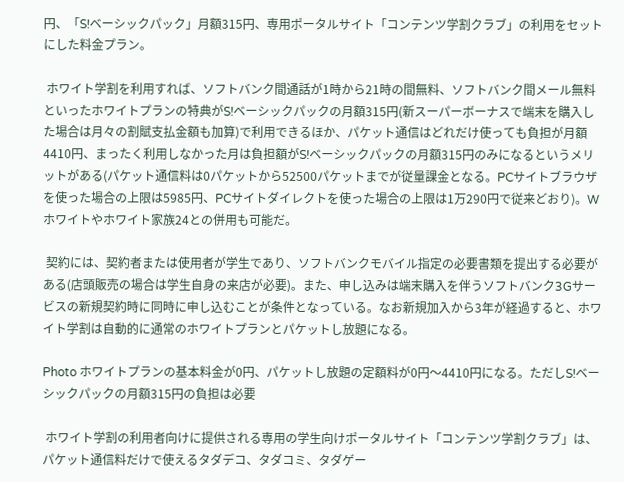円、「S!ベーシックパック」月額315円、専用ポータルサイト「コンテンツ学割クラブ」の利用をセットにした料金プラン。

 ホワイト学割を利用すれば、ソフトバンク間通話が1時から21時の間無料、ソフトバンク間メール無料といったホワイトプランの特典がS!ベーシックパックの月額315円(新スーパーボーナスで端末を購入した場合は月々の割賦支払金額も加算)で利用できるほか、パケット通信はどれだけ使っても負担が月額4410円、まったく利用しなかった月は負担額がS!ベーシックパックの月額315円のみになるというメリットがある(パケット通信料は0パケットから52500パケットまでが従量課金となる。PCサイトブラウザを使った場合の上限は5985円、PCサイトダイレクトを使った場合の上限は1万290円で従来どおり)。Wホワイトやホワイト家族24との併用も可能だ。

 契約には、契約者または使用者が学生であり、ソフトバンクモバイル指定の必要書類を提出する必要がある(店頭販売の場合は学生自身の来店が必要)。また、申し込みは端末購入を伴うソフトバンク3Gサービスの新規契約時に同時に申し込むことが条件となっている。なお新規加入から3年が経過すると、ホワイト学割は自動的に通常のホワイトプランとパケットし放題になる。

Photo ホワイトプランの基本料金が0円、パケットし放題の定額料が0円〜4410円になる。ただしS!ベーシックパックの月額315円の負担は必要

 ホワイト学割の利用者向けに提供される専用の学生向けポータルサイト「コンテンツ学割クラブ」は、パケット通信料だけで使えるタダデコ、タダコミ、タダゲー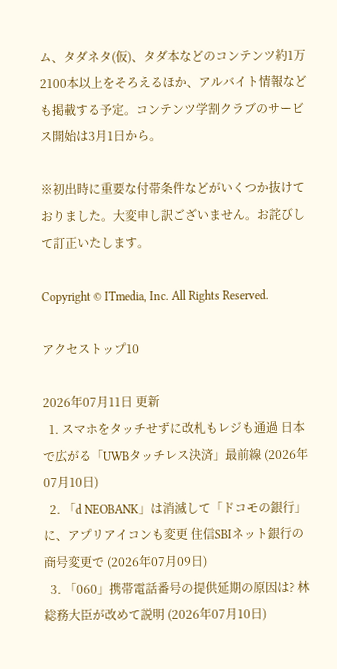ム、タダネタ(仮)、タダ本などのコンテンツ約1万2100本以上をそろえるほか、アルバイト情報なども掲載する予定。コンテンツ学割クラブのサービス開始は3月1日から。

※初出時に重要な付帯条件などがいくつか抜けておりました。大変申し訳ございません。お詫びして訂正いたします。

Copyright © ITmedia, Inc. All Rights Reserved.

アクセストップ10

2026年07月11日 更新
  1. スマホをタッチせずに改札もレジも通過 日本で広がる「UWBタッチレス決済」最前線 (2026年07月10日)
  2. 「d NEOBANK」は消滅して「ドコモの銀行」に、アプリアイコンも変更 住信SBIネット銀行の商号変更で (2026年07月09日)
  3. 「060」携帯電話番号の提供延期の原因は? 林総務大臣が改めて説明 (2026年07月10日)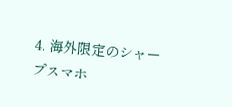4. 海外限定のシャープスマホ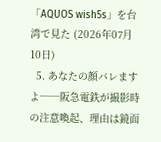「AQUOS wish5s」を台湾で見た (2026年07月10日)
  5. あなたの顔バレますよ──阪急電鉄が撮影時の注意喚起、理由は鏡面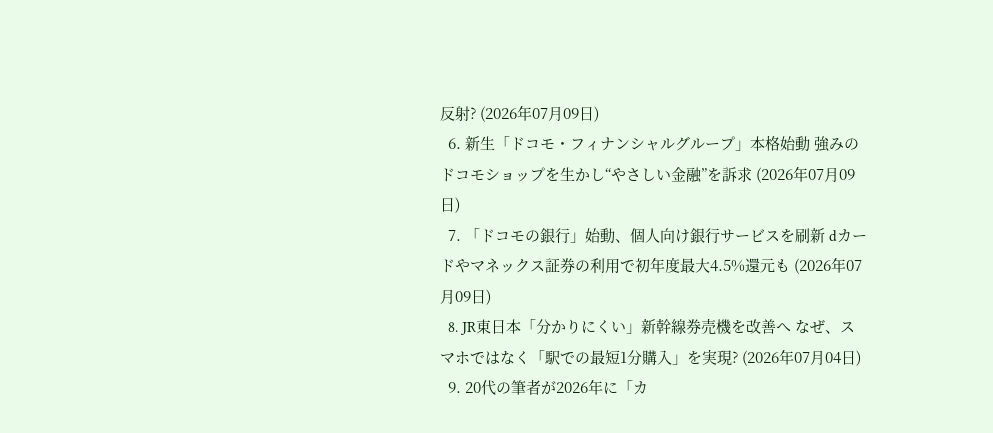反射? (2026年07月09日)
  6. 新生「ドコモ・フィナンシャルグループ」本格始動 強みのドコモショップを生かし“やさしい金融”を訴求 (2026年07月09日)
  7. 「ドコモの銀行」始動、個人向け銀行サービスを刷新 dカードやマネックス証券の利用で初年度最大4.5%還元も (2026年07月09日)
  8. JR東日本「分かりにくい」新幹線券売機を改善へ なぜ、スマホではなく「駅での最短1分購入」を実現? (2026年07月04日)
  9. 20代の筆者が2026年に「カ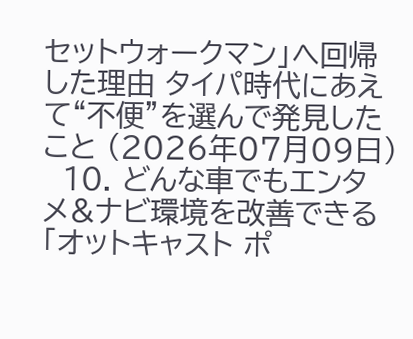セットウォークマン」へ回帰した理由 タイパ時代にあえて“不便”を選んで発見したこと (2026年07月09日)
  10. どんな車でもエンタメ&ナビ環境を改善できる「オットキャスト ポ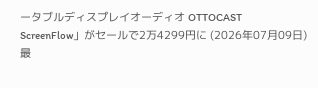ータブルディスプレイオーディオ OTTOCAST ScreenFlow」がセールで2万4299円に (2026年07月09日)
最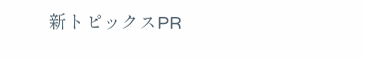新トピックスPR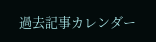過去記事カレンダー